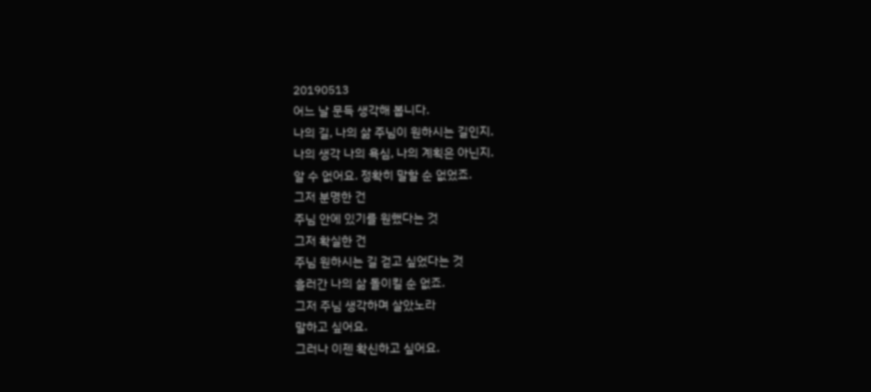20190513
어느 날 문득 생각해 봅니다.
나의 길, 나의 삶 주님이 원하시는 길인지.
나의 생각 나의 욕심, 나의 계획은 아닌지.
알 수 없어요. 정확히 말할 순 없었죠.
그저 분명한 건
주님 안에 있기를 원했다는 것
그저 확실한 건
주님 원하시는 길 걷고 싶었다는 것
흘러간 나의 삶 돌이킬 순 없죠.
그저 주님 생각하며 살았노라
말하고 싶어요.
그러나 이젠 확신하고 싶어요.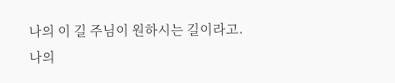나의 이 길 주님이 원하시는 길이라고.
나의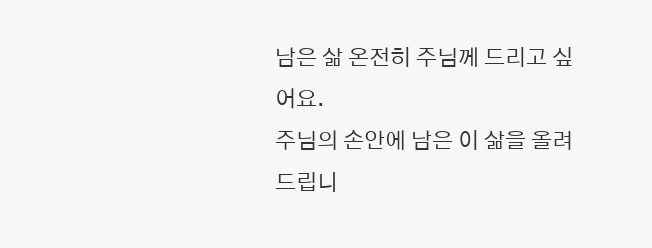남은 삶 온전히 주님께 드리고 싶어요.
주님의 손안에 남은 이 삶을 올려드립니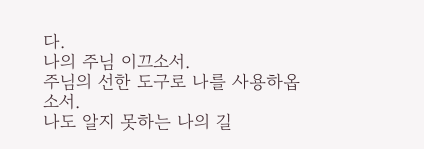다.
나의 주님 이끄소서.
주님의 선한 도구로 나를 사용하옵소서.
나도 알지 못하는 나의 길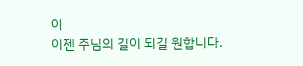이
이젠 주님의 길이 되길 원합니다.